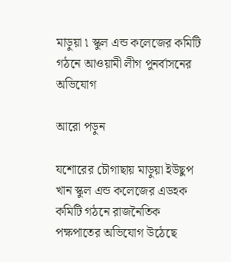মাড়ুয়া ৷ স্কুল এন্ড কলেজের কমিটি গঠনে আওয়ামী লীগ পুনর্বাসনের অভিযোগ

আরো পড়ুন

যশোরের চৌগাছায় মাড়ুয়া ইউছুপ খান স্কুল এন্ড কলেজের এডহক কমিটি গঠনে রাজনৈতিক পক্ষপাতের অভিযোগ উঠেছে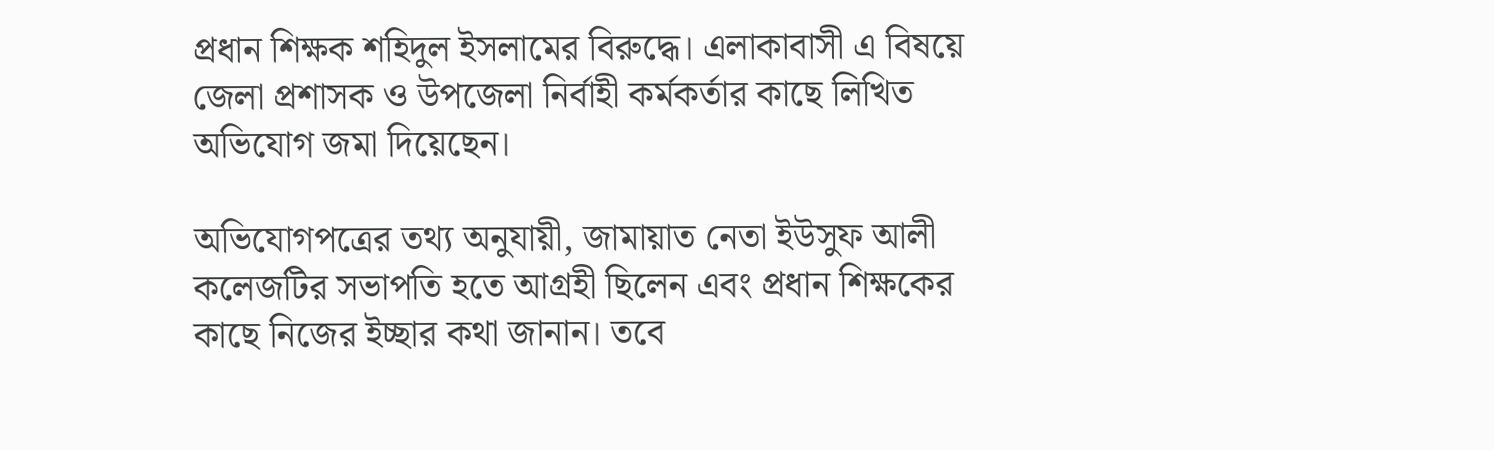প্রধান শিক্ষক শহিদুল ইসলামের বিরুদ্ধে। এলাকাবাসী এ বিষয়ে জেলা প্রশাসক ও উপজেলা নির্বাহী কর্মকর্তার কাছে লিখিত অভিযোগ জমা দিয়েছেন।

অভিযোগপত্রের তথ্য অনুযায়ী, জামায়াত নেতা ইউসুফ আলী কলেজটির সভাপতি হতে আগ্রহী ছিলেন এবং প্রধান শিক্ষকের কাছে নিজের ইচ্ছার কথা জানান। তবে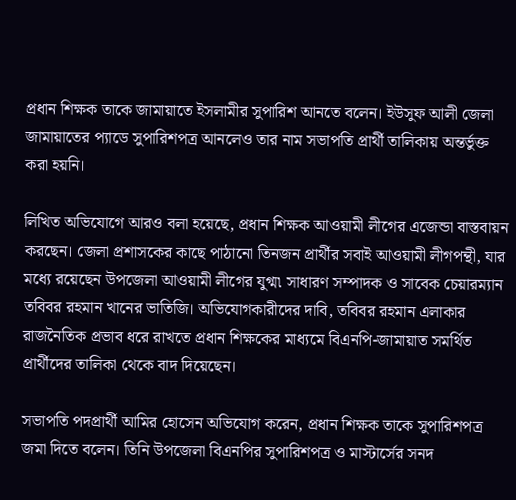প্রধান শিক্ষক তাকে জামায়াতে ইসলামীর সুপারিশ আনতে বলেন। ইউসুফ আলী জেলা জামায়াতের প্যাডে সুপারিশপত্র আনলেও তার নাম সভাপতি প্রার্থী তালিকায় অন্তর্ভুক্ত করা হয়নি।

লিখিত অভিযোগে আরও বলা হয়েছে, প্রধান শিক্ষক আওয়ামী লীগের এজেন্ডা বাস্তবায়ন করছেন। জেলা প্রশাসকের কাছে পাঠানো তিনজন প্রার্থীর সবাই আওয়ামী লীগপন্থী, যার মধ্যে রয়েছেন উপজেলা আওয়ামী লীগের যুগ্ম৷ সাধারণ সম্পাদক ও সাবেক চেয়ারম্যান তবিবর রহমান খানের ভাতিজি। অভিযোগকারীদের দাবি, তবিবর রহমান এলাকার রাজনৈতিক প্রভাব ধরে রাখতে প্রধান শিক্ষকের মাধ্যমে বিএনপি-জামায়াত সমর্থিত প্রার্থীদের তালিকা থেকে বাদ দিয়েছেন।

সভাপতি পদপ্রার্থী আমির হোসেন অভিযোগ করেন, প্রধান শিক্ষক তাকে সুপারিশপত্র জমা দিতে বলেন। তিনি উপজেলা বিএনপির সুপারিশপত্র ও মাস্টার্সের সনদ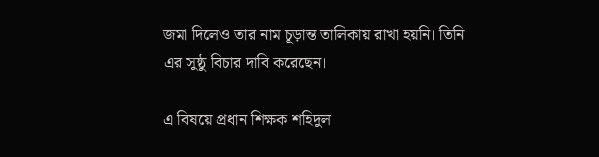জমা দিলেও তার নাম চূড়ান্ত তালিকায় রাখা হয়নি। তিনি এর সুষ্ঠু বিচার দাবি করেছেন।

এ বিষয়ে প্রধান শিক্ষক শহিদুল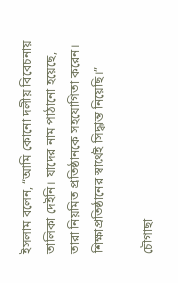ইসলাম বলেন, “আমি কোনো দলীয় বিবেচনায় তালিকা দেইনি। যাদের নাম পাঠানো হয়েছে, তারা নিয়মিত প্রতিষ্ঠানকে সহযোগিতা করেন। শিক্ষাপ্রতিষ্ঠানের স্বার্থেই সিদ্ধান্ত নিয়েছি।”

চৌগাছা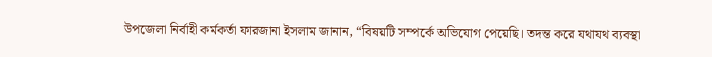উপজেলা নির্বাহী কর্মকর্তা ফারজানা ইসলাম জানান, “বিষয়টি সম্পর্কে অভিযোগ পেয়েছি। তদন্ত করে যথাযথ ব্যবস্থা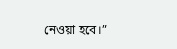নেওয়া হবে।”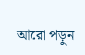আরো পড়ুন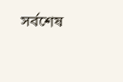সর্বশেষ